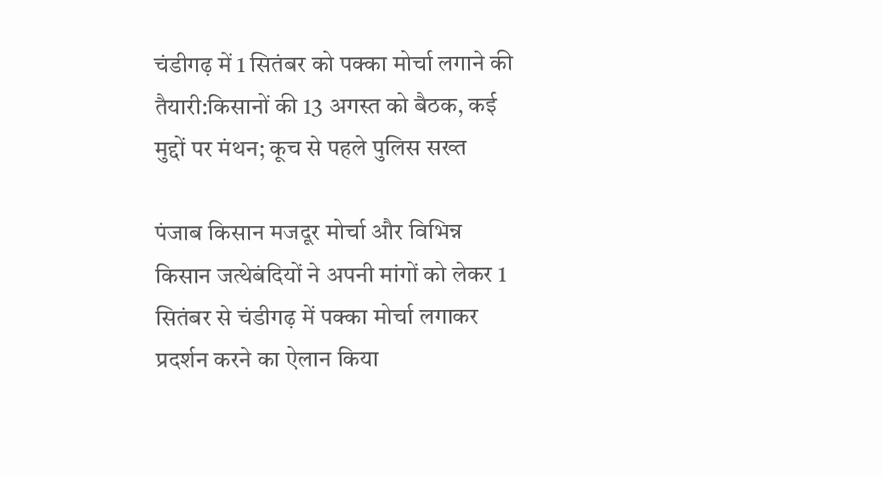चंडीगढ़ में 1 सितंबर को पक्का मोर्चा लगाने की तैयारी:किसानों की 13 अगस्त को बैठक, कई मुद्दों पर मंथन; कूच से पहले पुलिस सख्त

पंजाब किसान मजदूर मोर्चा और विभिन्न किसान जत्थेबंदियों ने अपनी मांगों को लेकर 1 सितंबर से चंडीगढ़ में पक्का मोर्चा लगाकर प्रदर्शन करने का ऐलान किया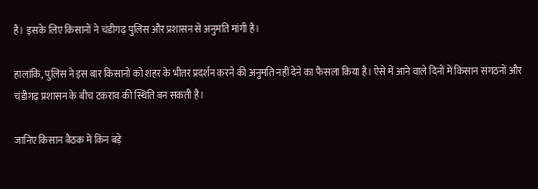है। इसके लिए किसानों ने चंडीगढ़ पुलिस और प्रशासन से अनुमति मांगी है।

हालांकि, पुलिस ने इस बार किसानों को शहर के भीतर प्रदर्शन करने की अनुमति नहीं देने का फैसला किया है। ऐसे में आने वाले दिनों में किसान संगठनों और चंडीगढ़ प्रशासन के बीच टकराव की स्थिति बन सकती है।

जानिए किसान बैठक में किन बड़े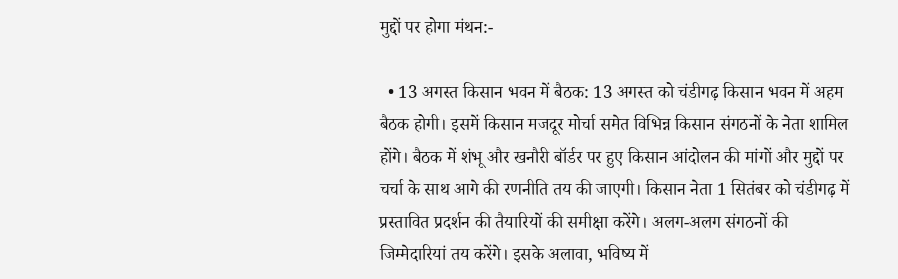मुद्दों पर होगा मंथन:-

  • 13 अगस्त किसान भवन में बैठक: 13 अगस्त को चंडीगढ़ किसान भवन में अहम बैठक होगी। इसमें किसान मजदूर मोर्चा समेत विभिन्न किसान संगठनों के नेता शामिल होंगे। बैठक में शंभू और खनौरी बॉर्डर पर हुए किसान आंदोलन की मांगों और मुद्दों पर चर्चा के साथ आगे की रणनीति तय की जाएगी। किसान नेता 1 सितंबर को चंडीगढ़ में प्रस्तावित प्रदर्शन की तैयारियों की समीक्षा करेंगे। अलग-अलग संगठनों की जिम्मेदारियां तय करेंगे। इसके अलावा, भविष्य में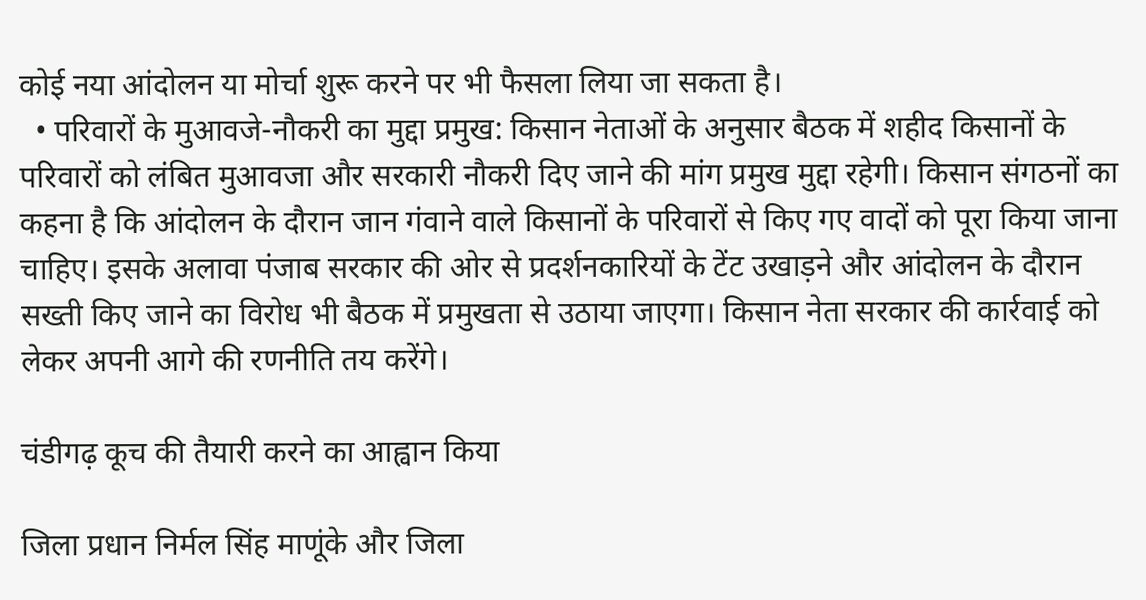कोई नया आंदोलन या मोर्चा शुरू करने पर भी फैसला लिया जा सकता है।
  • परिवारों के मुआवजे-नौकरी का मुद्दा प्रमुख: किसान नेताओं के अनुसार बैठक में शहीद किसानों के परिवारों को लंबित मुआवजा और सरकारी नौकरी दिए जाने की मांग प्रमुख मुद्दा रहेगी। किसान संगठनों का कहना है कि आंदोलन के दौरान जान गंवाने वाले किसानों के परिवारों से किए गए वादों को पूरा किया जाना चाहिए। इसके अलावा पंजाब सरकार की ओर से प्रदर्शनकारियों के टेंट उखाड़ने और आंदोलन के दौरान सख्ती किए जाने का विरोध भी बैठक में प्रमुखता से उठाया जाएगा। किसान नेता सरकार की कार्रवाई को लेकर अपनी आगे की रणनीति तय करेंगे।

चंडीगढ़ कूच की तैयारी करने का आह्वान किया

जिला प्रधान निर्मल सिंह माणूंके और जिला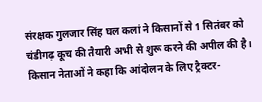संरक्षक गुलजार सिंह घल कलां ने किसानों से 1 सितंबर को चंडीगढ़ कूच की तैयारी अभी से शुरू करने की अपील की है। किसान नेताओं ने कहा कि आंदोलन के लिए ट्रैक्टर-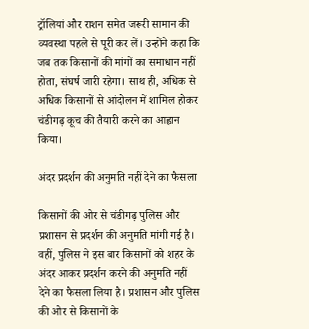ट्रॉलियां और राशन समेत जरूरी सामान की व्यवस्था पहले से पूरी कर लें। उन्होंने कहा कि जब तक किसानों की मांगों का समाधान नहीं होता, संघर्ष जारी रहेगा। साथ ही, अधिक से अधिक किसानों से आंदोलन में शामिल होकर चंडीगढ़ कूच की तैयारी करने का आह्वान किया।

अंदर प्रदर्शन की अनुमति नहीं देने का फैसला

किसानों की ओर से चंडीगढ़ पुलिस और प्रशासन से प्रदर्शन की अनुमति मांगी गई है। वहीं, पुलिस ने इस बार किसानों को शहर के अंदर आकर प्रदर्शन करने की अनुमति नहीं देने का फैसला लिया है। प्रशासन और पुलिस की ओर से किसानों के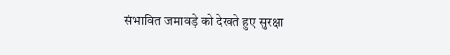संभावित जमावड़े को देखते हुए सुरक्षा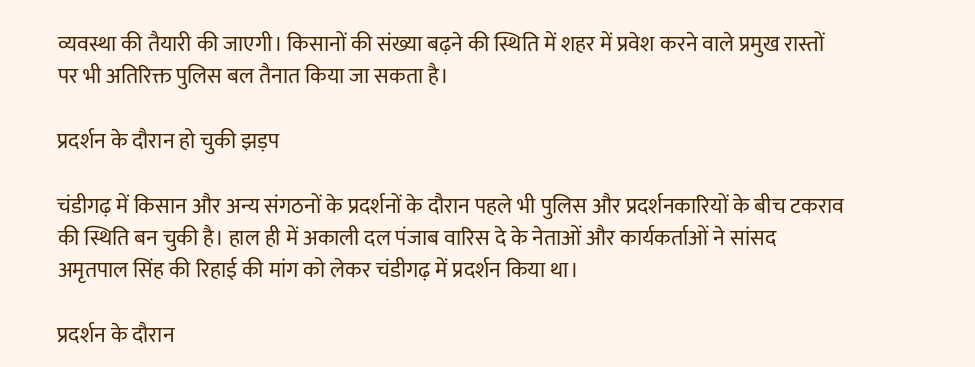व्यवस्था की तैयारी की जाएगी। किसानों की संख्या बढ़ने की स्थिति में शहर में प्रवेश करने वाले प्रमुख रास्तों पर भी अतिरिक्त पुलिस बल तैनात किया जा सकता है।

प्रदर्शन के दौरान हो चुकी झड़प

चंडीगढ़ में किसान और अन्य संगठनों के प्रदर्शनों के दौरान पहले भी पुलिस और प्रदर्शनकारियों के बीच टकराव की स्थिति बन चुकी है। हाल ही में अकाली दल पंजाब वारिस दे के नेताओं और कार्यकर्ताओं ने सांसद अमृतपाल सिंह की रिहाई की मांग को लेकर चंडीगढ़ में प्रदर्शन किया था।

प्रदर्शन के दौरान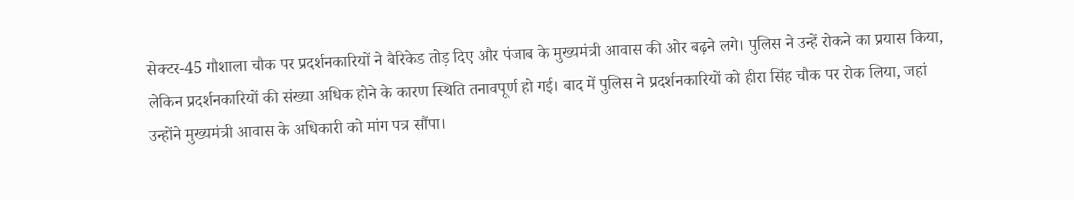सेक्टर-45 गौशाला चौक पर प्रदर्शनकारियों ने बैरिकेड तोड़ दिए और पंजाब के मुख्यमंत्री आवास की ओर बढ़ने लगे। पुलिस ने उन्हें रोकने का प्रयास किया, लेकिन प्रदर्शनकारियों की संख्या अधिक होने के कारण स्थिति तनावपूर्ण हो गई। बाद में पुलिस ने प्रदर्शनकारियों को हीरा सिंह चौक पर रोक लिया, जहां उन्होंने मुख्यमंत्री आवास के अधिकारी को मांग पत्र सौंपा।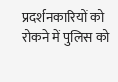प्रदर्शनकारियों को रोकने में पुलिस को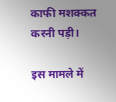काफी मशक्कत करनी पड़ी।

इस मामले में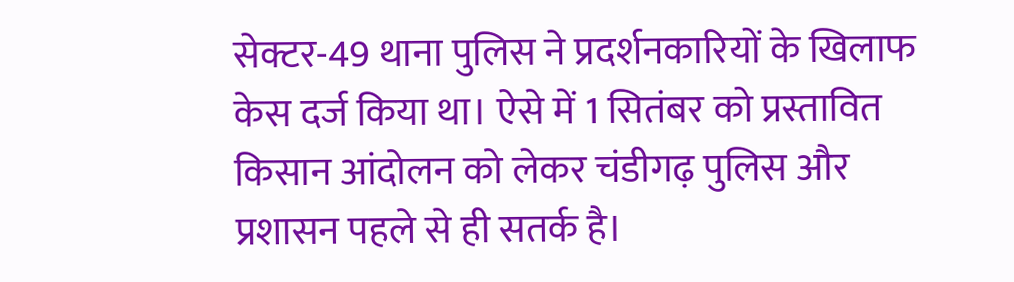सेक्टर-49 थाना पुलिस ने प्रदर्शनकारियों के खिलाफ केस दर्ज किया था। ऐसे में 1 सितंबर को प्रस्तावित किसान आंदोलन को लेकर चंडीगढ़ पुलिस और प्रशासन पहले से ही सतर्क है।